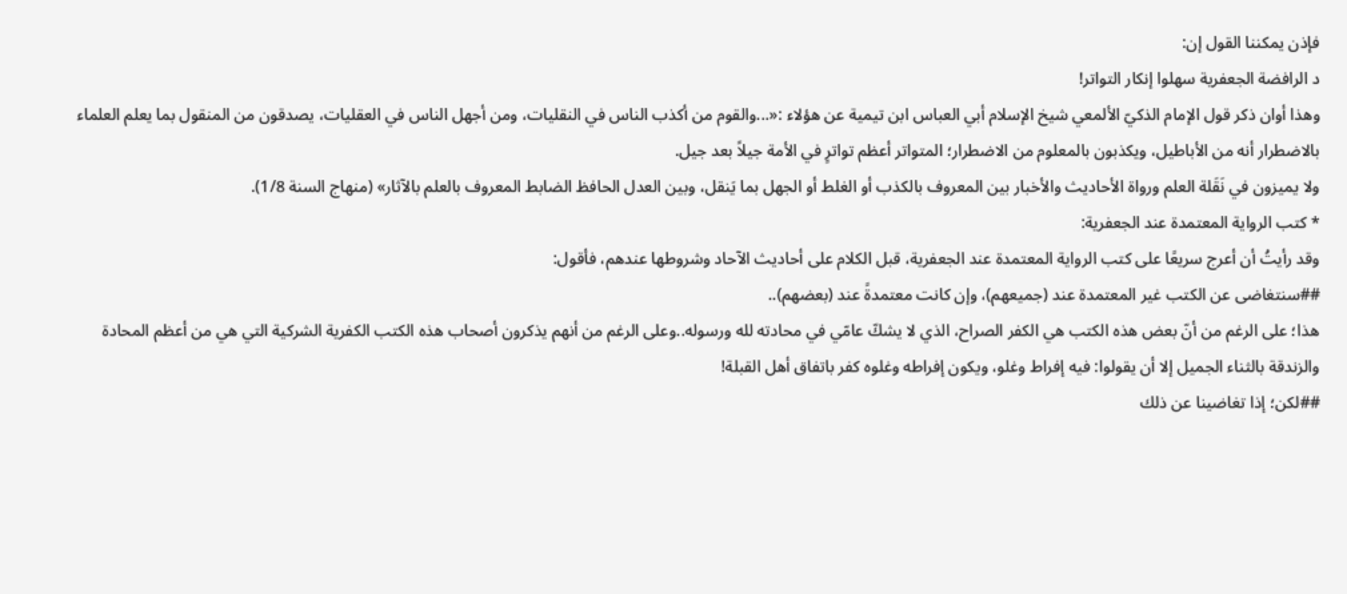فإذن يمكننا القول إن:
د الرافضة الجعفرية سهلوا إنكار التواتر!
وهذا أوان ذكر قول الإمام الذكيّ الألمعي شيخ الإسلام أبي العباس ابن تيمية عن هؤلاء :«...والقوم من أكذب الناس في النقليات، ومن أجهل الناس في العقليات، يصدقون من المنقول بما يعلم العلماء بالاضطرار أنه من الأباطيل، ويكذبون بالمعلوم من الاضطرار؛ المتواتر أعظم تواترٍ في الأمة جيلاً بعد جيل.
ولا يميزون في نَقَلة العلم ورواة الأحاديث والأخبار بين المعروف بالكذب أو الغلط أو الجهل بما يَنقل، وبين العدل الحافظ الضابط المعروف بالعلم بالآثار» (منهاج السنة 1/8).
* كتب الرواية المعتمدة عند الجعفرية:
وقد رأيتُ أن أعرج سريعًا على كتب الرواية المعتمدة عند الجعفرية، قبل الكلام على أحاديث الآحاد وشروطها عندهم، فأقول:
##سنتغاضى عن الكتب غير المعتمدة عند (جميعهم)، وإن كانت معتمدةً عند (بعضهم)..
هذا؛ على الرغم من أنّ بعض هذه الكتب هي الكفر الصراح، الذي لا يشكّ عامّي في محادته لله ورسوله..وعلى الرغم من أنهم يذكرون أصحاب هذه الكتب الكفرية الشركية التي هي من أعظم المحادة والزندقة بالثناء الجميل إلا أن يقولوا: فيه إفراط وغلو، ويكون إفراطه وغلوه كفر باتفاق أهل القبلة!
##لكن؛ إذا تغاضينا عن ذلك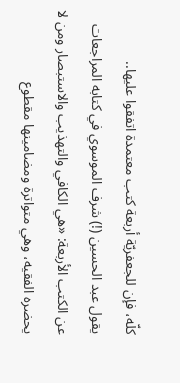كلّه، فإن للجعفريّة أربعة كتب معتمدة اتفقوا عليها..
يقول عبد الحسين (!) شرف الموسوي في كتابه المراجعات عن الكتب الأربعة: «هي الكافي والتهذيب والاستبصار ومن لا يحضره الفقيه، وهي متواترة ومضامينها مقطوع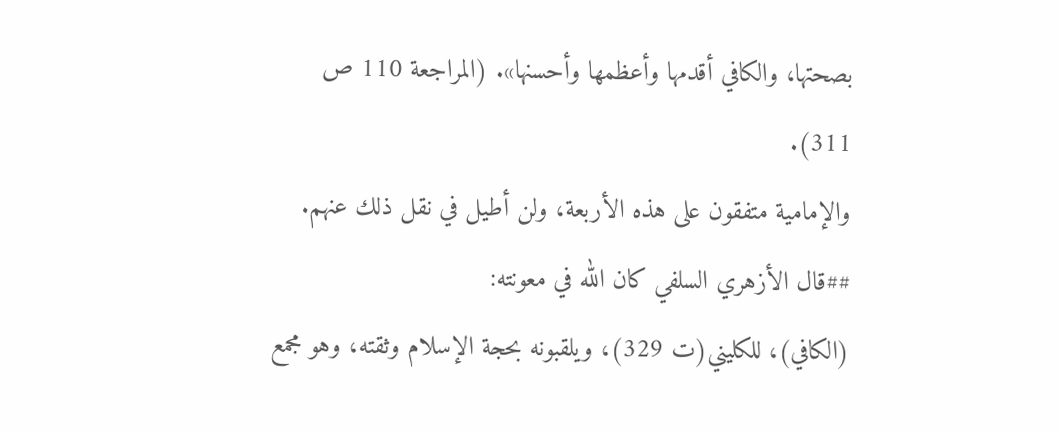بصحتها، والكافي أقدمها وأعظمها وأحسنها». (المراجعة 110 ص 311).
والإمامية متفقون على هذه الأربعة، ولن أطيل في نقل ذلك عنهم.
##قال الأزهري السلفي كان الله في معونته:
(الكافي)، للكليني(ت 329)، ويلقبونه بحجة الإسلام وثقته، وهو مجمع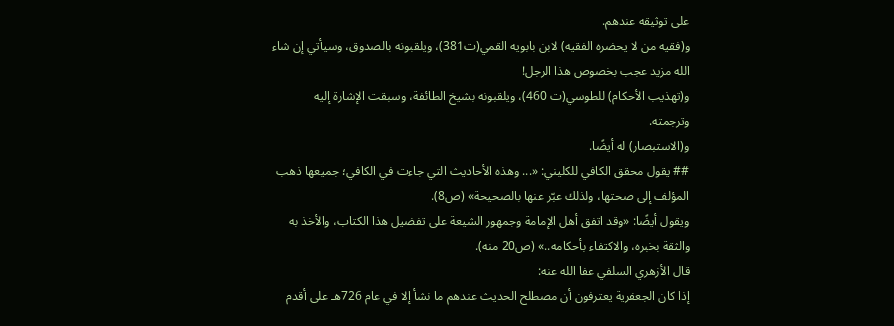على توثيقه عندهم.
و(فقيه من لا يحضره الفقيه) لابن بابويه القمي(ت381)، ويلقبونه بالصدوق، وسيأتي إن شاء الله مزيد عجب بخصوص هذا الرجل!
و(تهذيب الأحكام) للطوسي(ت 460)، ويلقبونه بشيخ الطائفة، وسبقت الإشارة إليه وترجمته.
و(الاستبصار) له أيضًا.
## يقول محقق الكافي للكليني: «... وهذه الأحاديث التي جاءت في الكافي؛ جميعها ذهب المؤلف إلى صحتها، ولذلك عبّر عنها بالصحيحة» (ص8).
ويقول أيضًا: «وقد اتفق أهل الإمامة وجمهور الشيعة على تفضيل هذا الكتاب، والأخذ به والثقة بخبره، والاكتفاء بأحكامه..» (ص20 منه).
قال الأزهري السلفي عفا الله عنه:
إذا كان الجعفرية يعترفون أن مصطلح الحديث عندهم ما نشأ إلا في عام 726هـ على أقدم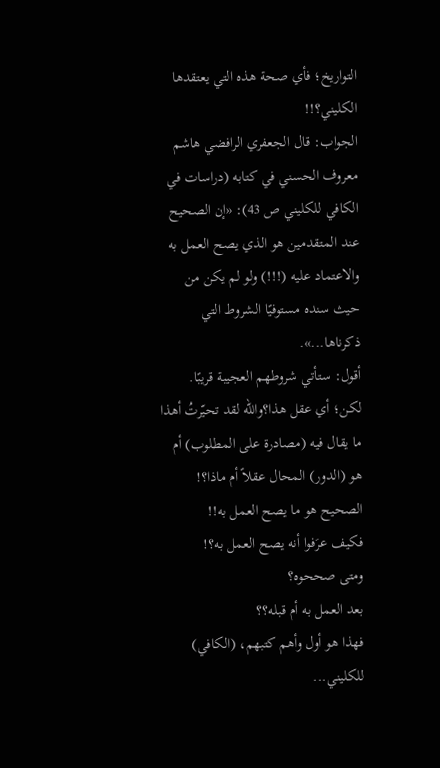التواريخ؛ فأي صحة هذه التي يعتقدها الكليني؟!!
الجواب: قال الجعفري الرافضي هاشم معروف الحسني في كتابه (دراسات في الكافي للكليني ص 43): «إن الصحيح عند المتقدمين هو الذي يصح العمل به والاعتماد عليه (!!!) ولو لم يكن من حيث سنده مستوفيًا الشروط التي ذكرناها...».
أقول: ستأتي شروطهم العجيبة قريبًا.
لكن؛ أي عقل هذا؟والله لقد تحيّرتُ أهذا ما يقال فيه (مصادرة على المطلوب) أم هو (الدور) المحال عقلاً أم ماذا؟!
الصحيح هو ما يصح العمل به!!
فكيف عرَفوا أنه يصح العمل به؟!
ومتى صححوه؟
بعد العمل به أم قبله؟؟
فهذا هو أول وأهم كتبهم، (الكافي) للكليني...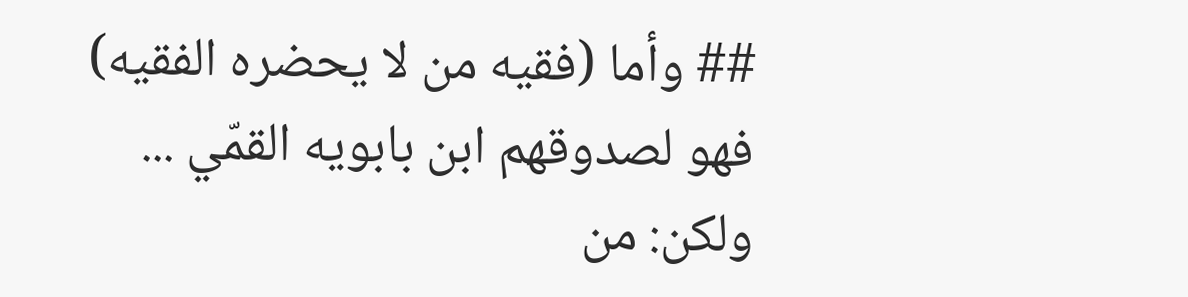## وأما (فقيه من لا يحضره الفقيه) فهو لصدوقهم ابن بابويه القمّي ...
ولكن: من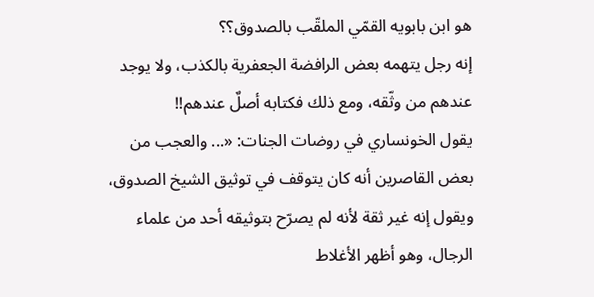هو ابن بابويه القمّي الملقّب بالصدوق؟؟
إنه رجل يتهمه بعض الرافضة الجعفرية بالكذب، ولا يوجد عندهم من وثّقه، ومع ذلك فكتابه أصلٌ عندهم!!
يقول الخونساري في روضات الجنات: «... والعجب من بعض القاصرين أنه كان يتوقف في توثيق الشيخ الصدوق، ويقول إنه غير ثقة لأنه لم يصرّح بتوثيقه أحد من علماء الرجال، وهو أظهر الأغلاط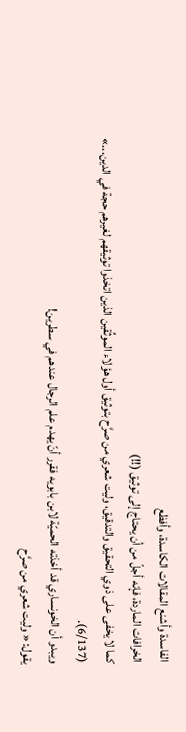الفاسدة وأشنع المقالات الكاسدة، وأفظع
الخرافات الماردة، فإنه أجلّ من أن يحتاج إلى توثيق (!!)
كما لا يخفى على ذوي التحقيق والتدقيق، وليت شعري من صرَّح بتوثيق أول هؤلاء الموثِّقين الذين اتخذوا توثيقهم لغيرهم حجة في الدين...» (6/137).
ويبدو أن الخونساري قد أخذته الحميّة لابن بابويه فقرر أنّ يهدم علم الرجال عندهم في سطرين!
يقول: « وليت شعري من صرَّح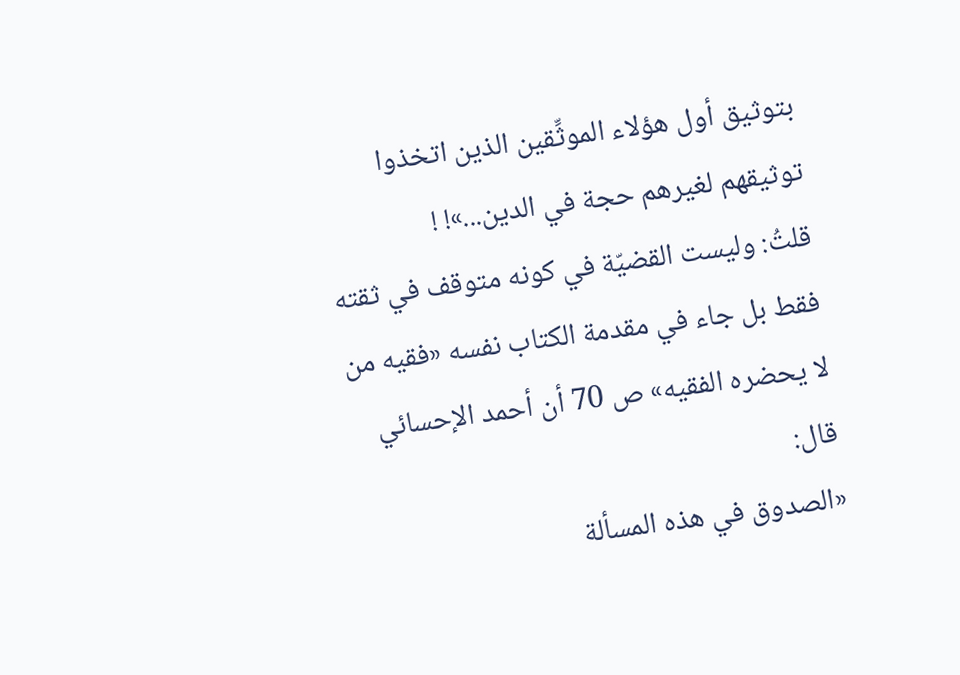بتوثيق أول هؤلاء الموثِّقين الذين اتخذوا توثيقهم لغيرهم حجة في الدين...»! !
قلتُ: وليست القضيّة في كونه متوقف في ثقته فقط بل جاء في مقدمة الكتاب نفسه «فقيه من لا يحضره الفقيه» ص 70 أن أحمد الإحسائي قال:
«الصدوق في هذه المسألة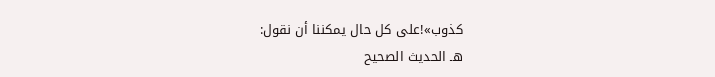كذوب»!على كل حال يمكننا أن نقول:
هـ الحديث الصحيح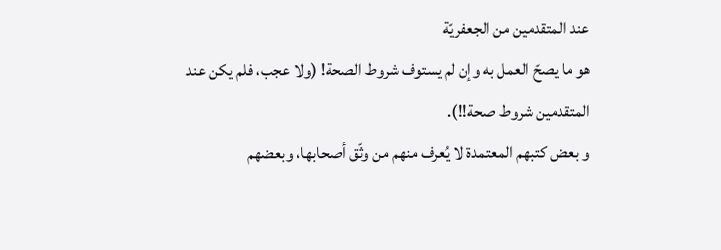عند المتقدمين من الجعفريّة
هو ما يصحّ العمل به وإن لم يستوف شروط الصحة! (ولا عجب، فلم يكن عند المتقدمين شروط صحة!!).
و بعض كتبهم المعتمدة لا يُعرف منهم من وثّق أصحابها، وبعضهم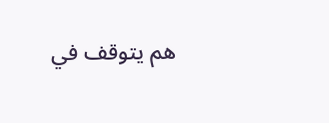هم يتوقف في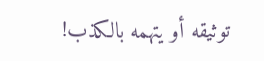توثيقه أو يتهمه بالكذب!